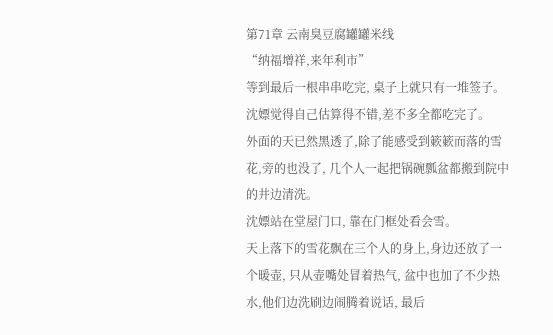第71章 云南臭豆腐罐罐米线
“纳福增祥,来年利市”
等到最后一根串串吃完, 桌子上就只有一堆签子。
沈嫖觉得自己估算得不错,差不多全都吃完了。
外面的天已然黑透了,除了能感受到簌簌而落的雪花,旁的也没了, 几个人一起把锅碗瓢盆都搬到院中的井边清洗。
沈嫖站在堂屋门口, 靠在门框处看会雪。
天上落下的雪花飘在三个人的身上,身边还放了一个暖壶, 只从壶嘴处冒着热气, 盆中也加了不少热水,他们边洗刷边闹腾着说话, 最后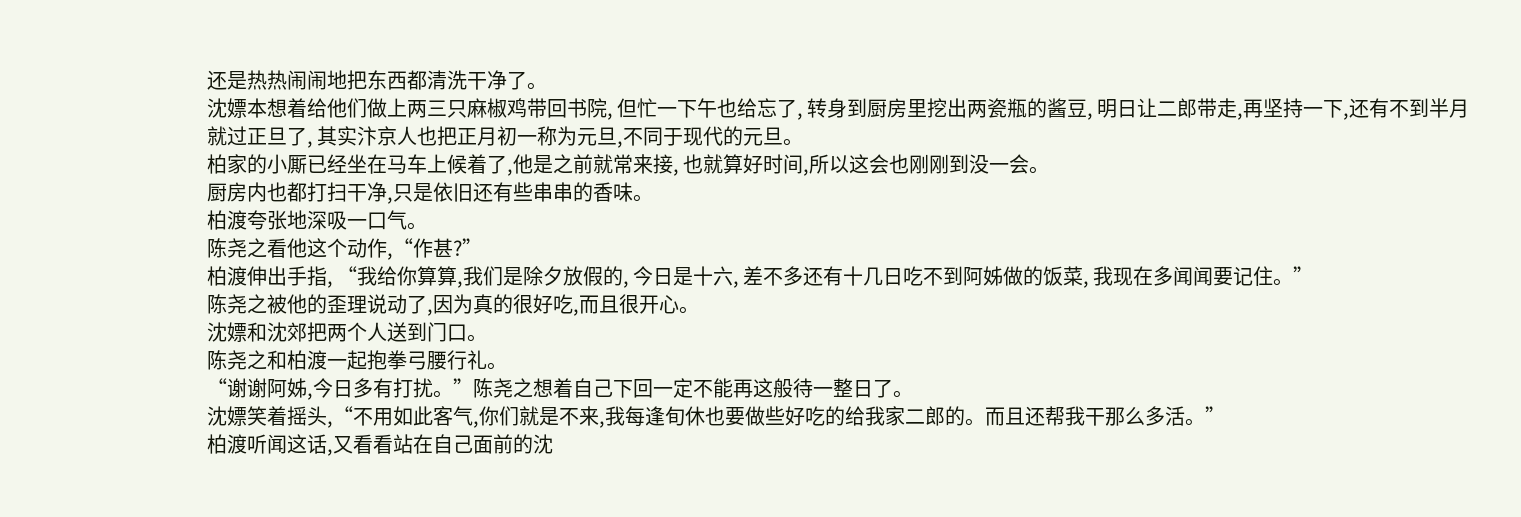还是热热闹闹地把东西都清洗干净了。
沈嫖本想着给他们做上两三只麻椒鸡带回书院, 但忙一下午也给忘了, 转身到厨房里挖出两瓷瓶的酱豆, 明日让二郎带走,再坚持一下,还有不到半月就过正旦了, 其实汴京人也把正月初一称为元旦,不同于现代的元旦。
柏家的小厮已经坐在马车上候着了,他是之前就常来接, 也就算好时间,所以这会也刚刚到没一会。
厨房内也都打扫干净,只是依旧还有些串串的香味。
柏渡夸张地深吸一口气。
陈尧之看他这个动作,“作甚?”
柏渡伸出手指, “我给你算算,我们是除夕放假的, 今日是十六, 差不多还有十几日吃不到阿姊做的饭菜, 我现在多闻闻要记住。”
陈尧之被他的歪理说动了,因为真的很好吃,而且很开心。
沈嫖和沈郊把两个人送到门口。
陈尧之和柏渡一起抱拳弓腰行礼。
“谢谢阿姊,今日多有打扰。”陈尧之想着自己下回一定不能再这般待一整日了。
沈嫖笑着摇头,“不用如此客气,你们就是不来,我每逢旬休也要做些好吃的给我家二郎的。而且还帮我干那么多活。”
柏渡听闻这话,又看看站在自己面前的沈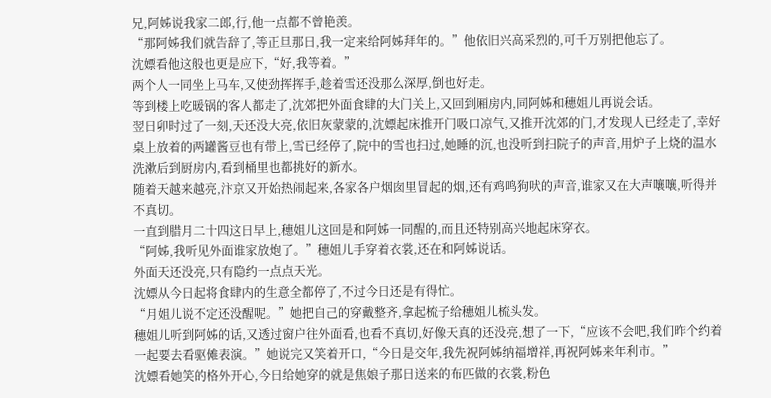兄,阿姊说我家二郎,行,他一点都不曾艳羡。
“那阿姊我们就告辞了,等正旦那日,我一定来给阿姊拜年的。”他依旧兴高采烈的,可千万别把他忘了。
沈嫖看他这般也更是应下,“好,我等着。”
两个人一同坐上马车,又使劲挥挥手,趁着雪还没那么深厚,倒也好走。
等到楼上吃暖锅的客人都走了,沈郊把外面食肆的大门关上,又回到厢房内,同阿姊和穗姐儿再说会话。
翌日卯时过了一刻,天还没大亮,依旧灰蒙蒙的,沈嫖起床推开门吸口凉气,又推开沈郊的门,才发现人已经走了,幸好桌上放着的两罐酱豆也有带上,雪已经停了,院中的雪也扫过,她睡的沉,也没听到扫院子的声音,用炉子上烧的温水洗漱后到厨房内,看到桶里也都挑好的新水。
随着天越来越亮,汴京又开始热闹起来,各家各户烟囱里冒起的烟,还有鸡鸣狗吠的声音,谁家又在大声嚷嚷,听得并不真切。
一直到腊月二十四这日早上,穗姐儿这回是和阿姊一同醒的,而且还特别高兴地起床穿衣。
“阿姊,我听见外面谁家放炮了。”穗姐儿手穿着衣裳,还在和阿姊说话。
外面天还没亮,只有隐约一点点天光。
沈嫖从今日起将食肆内的生意全都停了,不过今日还是有得忙。
“月姐儿说不定还没醒呢。”她把自己的穿戴整齐,拿起梳子给穗姐儿梳头发。
穗姐儿听到阿姊的话,又透过窗户往外面看,也看不真切,好像天真的还没亮,想了一下,“应该不会吧,我们昨个约着一起要去看驱傩表演。”她说完又笑着开口,“今日是交年,我先祝阿姊纳福增祥,再祝阿姊来年利市。”
沈嫖看她笑的格外开心,今日给她穿的就是焦娘子那日送来的布匹做的衣裳,粉色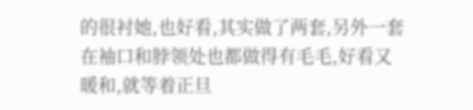的很衬她,也好看,其实做了两套,另外一套在袖口和脖领处也都做得有毛毛,好看又暖和,就等着正旦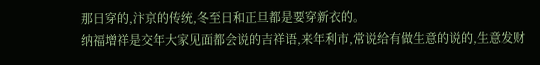那日穿的,汴京的传统,冬至日和正旦都是要穿新衣的。
纳福增祥是交年大家见面都会说的吉祥语,来年利市,常说给有做生意的说的,生意发财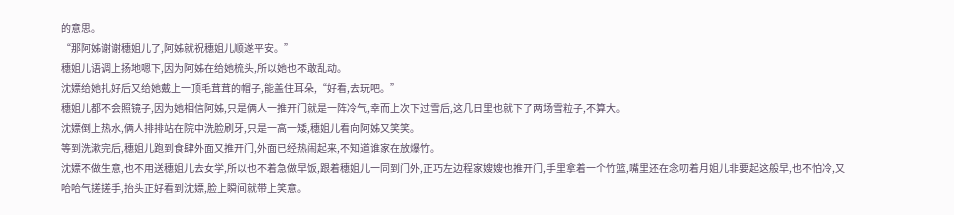的意思。
“那阿姊谢谢穗姐儿了,阿姊就祝穗姐儿顺遂平安。”
穗姐儿语调上扬地嗯下,因为阿姊在给她梳头,所以她也不敢乱动。
沈嫖给她扎好后又给她戴上一顶毛茸茸的帽子,能盖住耳朵,“好看,去玩吧。”
穗姐儿都不会照镜子,因为她相信阿姊,只是俩人一推开门就是一阵冷气,幸而上次下过雪后,这几日里也就下了两场雪粒子,不算大。
沈嫖倒上热水,俩人排排站在院中洗脸刷牙,只是一高一矮,穗姐儿看向阿姊又笑笑。
等到洗漱完后,穗姐儿跑到食肆外面又推开门,外面已经热闹起来,不知道谁家在放爆竹。
沈嫖不做生意,也不用送穗姐儿去女学,所以也不着急做早饭,跟着穗姐儿一同到门外,正巧左边程家嫂嫂也推开门,手里拿着一个竹篮,嘴里还在念叨着月姐儿非要起这般早,也不怕冷,又哈哈气搓搓手,抬头正好看到沈嫖,脸上瞬间就带上笑意。